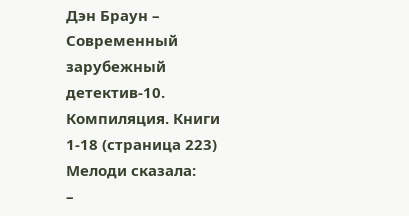Дэн Браун – Современный зарубежный детектив-10. Компиляция. Книги 1-18 (страница 223)
Мелоди сказала:
–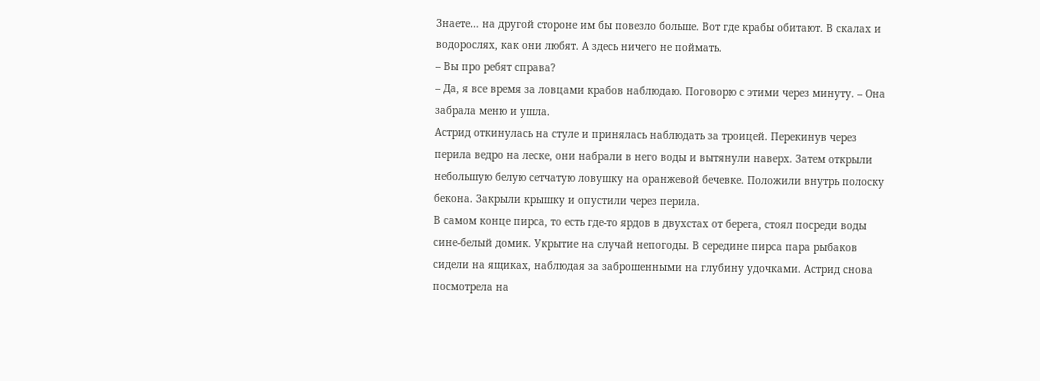Знаете… на другой стороне им бы повезло больше. Вот где крабы обитают. В скалах и водорослях, как они любят. А здесь ничего не поймать.
– Вы про ребят справа?
– Да, я все время за ловцами крабов наблюдаю. Поговорю с этими через минуту. – Она забрала меню и ушла.
Астрид откинулась на стуле и принялась наблюдать за троицей. Перекинув через перила ведро на леске, они набрали в него воды и вытянули наверх. Затем открыли небольшую белую сетчатую ловушку на оранжевой бечевке. Положили внутрь полоску бекона. Закрыли крышку и опустили через перила.
В самом конце пирса, то есть где-то ярдов в двухстах от берега, стоял посреди воды сине-белый домик. Укрытие на случай непогоды. В середине пирса пара рыбаков сидели на ящиках, наблюдая за заброшенными на глубину удочками. Астрид снова посмотрела на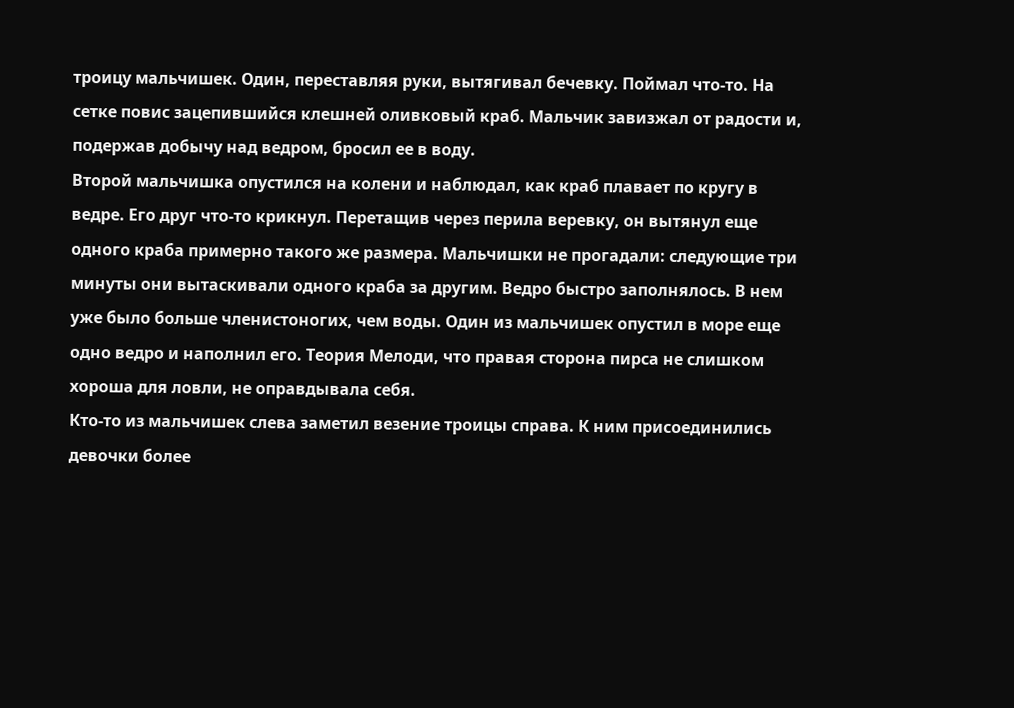троицу мальчишек. Один, переставляя руки, вытягивал бечевку. Поймал что-то. На сетке повис зацепившийся клешней оливковый краб. Мальчик завизжал от радости и, подержав добычу над ведром, бросил ее в воду.
Второй мальчишка опустился на колени и наблюдал, как краб плавает по кругу в ведре. Его друг что-то крикнул. Перетащив через перила веревку, он вытянул еще одного краба примерно такого же размера. Мальчишки не прогадали: следующие три минуты они вытаскивали одного краба за другим. Ведро быстро заполнялось. В нем уже было больше членистоногих, чем воды. Один из мальчишек опустил в море еще одно ведро и наполнил его. Теория Мелоди, что правая сторона пирса не слишком хороша для ловли, не оправдывала себя.
Кто-то из мальчишек слева заметил везение троицы справа. К ним присоединились девочки более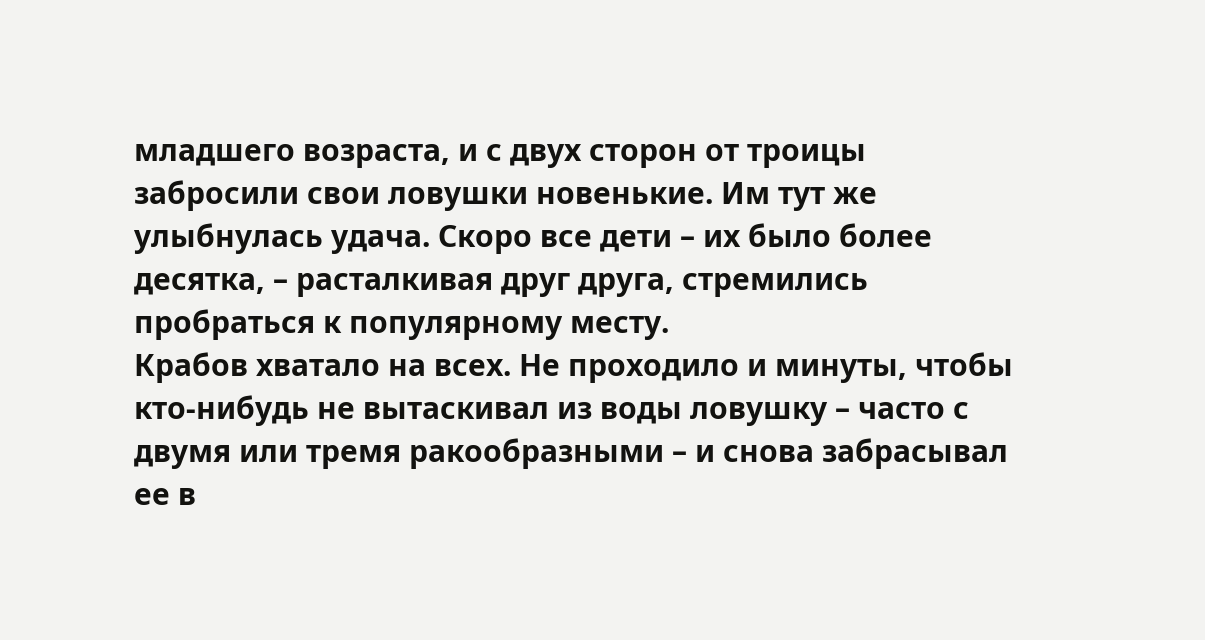младшего возраста, и с двух сторон от троицы забросили свои ловушки новенькие. Им тут же улыбнулась удача. Скоро все дети – их было более десятка, – расталкивая друг друга, стремились пробраться к популярному месту.
Крабов хватало на всех. Не проходило и минуты, чтобы кто-нибудь не вытаскивал из воды ловушку – часто с двумя или тремя ракообразными – и снова забрасывал ее в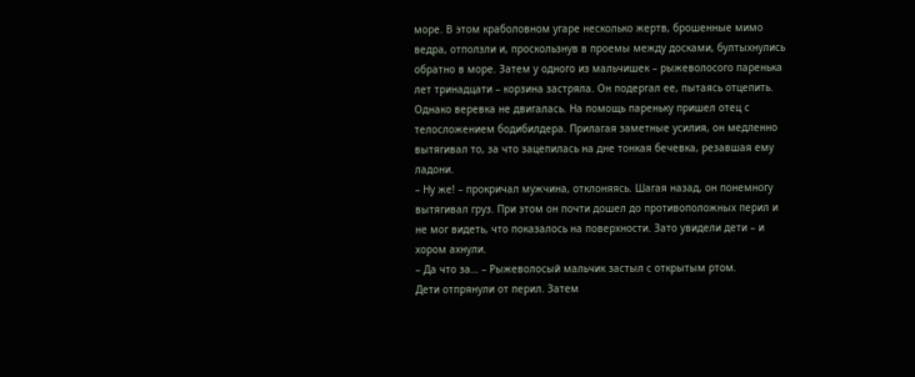море. В этом краболовном угаре несколько жертв, брошенные мимо ведра, отползли и, проскользнув в проемы между досками, бултыхнулись обратно в море. Затем у одного из мальчишек – рыжеволосого паренька лет тринадцати – корзина застряла. Он подергал ее, пытаясь отцепить. Однако веревка не двигалась. На помощь пареньку пришел отец с телосложением бодибилдера. Прилагая заметные усилия, он медленно вытягивал то, за что зацепилась на дне тонкая бечевка, резавшая ему ладони.
– Ну же! – прокричал мужчина, отклоняясь. Шагая назад, он понемногу вытягивал груз. При этом он почти дошел до противоположных перил и не мог видеть, что показалось на поверхности. Зато увидели дети – и хором ахнули.
– Да что за… – Рыжеволосый мальчик застыл с открытым ртом.
Дети отпрянули от перил. Затем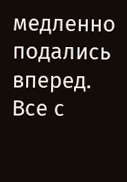медленно подались вперед. Все с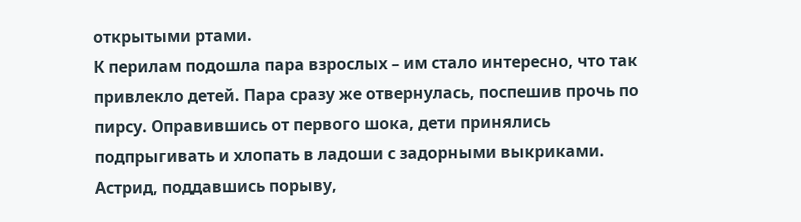открытыми ртами.
К перилам подошла пара взрослых – им стало интересно, что так привлекло детей. Пара сразу же отвернулась, поспешив прочь по пирсу. Оправившись от первого шока, дети принялись подпрыгивать и хлопать в ладоши с задорными выкриками.
Астрид, поддавшись порыву,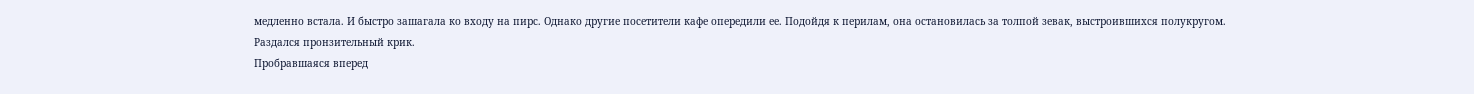медленно встала. И быстро зашагала ко входу на пирс. Однако другие посетители кафе опередили ее. Подойдя к перилам, она остановилась за толпой зевак, выстроившихся полукругом.
Раздался пронзительный крик.
Пробравшаяся вперед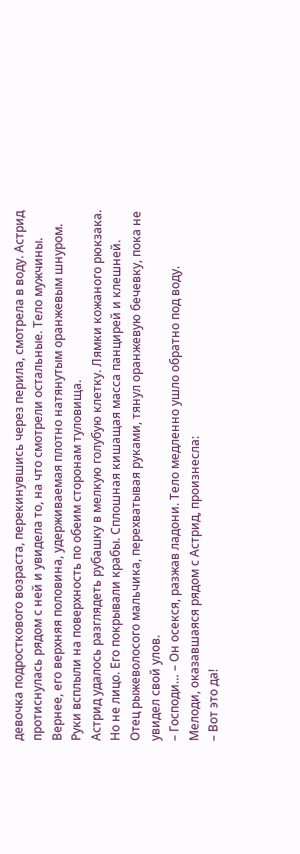девочка подросткового возраста, перекинувшись через перила, смотрела в воду. Астрид протиснулась рядом с ней и увидела то, на что смотрели остальные. Тело мужчины. Вернее, его верхняя половина, удерживаемая плотно натянутым оранжевым шнуром. Руки всплыли на поверхность по обеим сторонам туловища.
Астрид удалось разглядеть рубашку в мелкую голубую клетку. Лямки кожаного рюкзака. Но не лицо. Его покрывали крабы. Сплошная кишащая масса панцирей и клешней.
Отец рыжеволосого мальчика, перехватывая руками, тянул оранжевую бечевку, пока не увидел свой улов.
– Господи… – Он осекся, разжав ладони. Тело медленно ушло обратно под воду.
Мелоди, оказавшаяся рядом с Астрид, произнесла:
– Вот это да!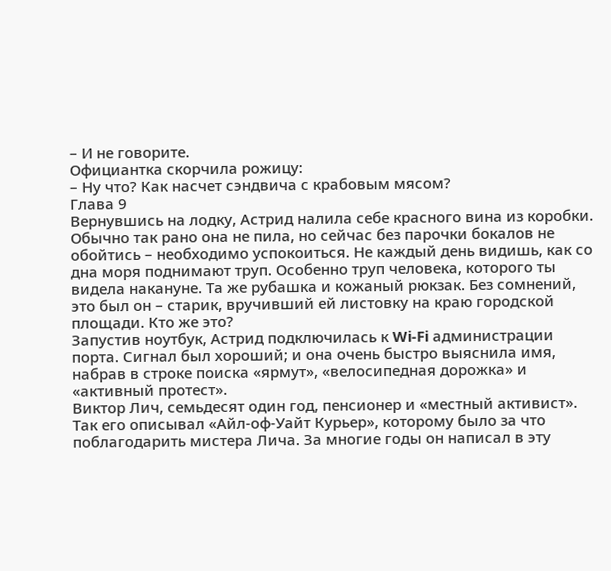– И не говорите.
Официантка скорчила рожицу:
– Ну что? Как насчет сэндвича с крабовым мясом?
Глава 9
Вернувшись на лодку, Астрид налила себе красного вина из коробки. Обычно так рано она не пила, но сейчас без парочки бокалов не обойтись – необходимо успокоиться. Не каждый день видишь, как со дна моря поднимают труп. Особенно труп человека, которого ты видела накануне. Та же рубашка и кожаный рюкзак. Без сомнений, это был он – старик, вручивший ей листовку на краю городской площади. Кто же это?
Запустив ноутбук, Астрид подключилась к Wi-Fi администрации порта. Сигнал был хороший; и она очень быстро выяснила имя, набрав в строке поиска «ярмут», «велосипедная дорожка» и «активный протест».
Виктор Лич, семьдесят один год, пенсионер и «местный активист». Так его описывал «Айл-оф-Уайт Курьер», которому было за что поблагодарить мистера Лича. За многие годы он написал в эту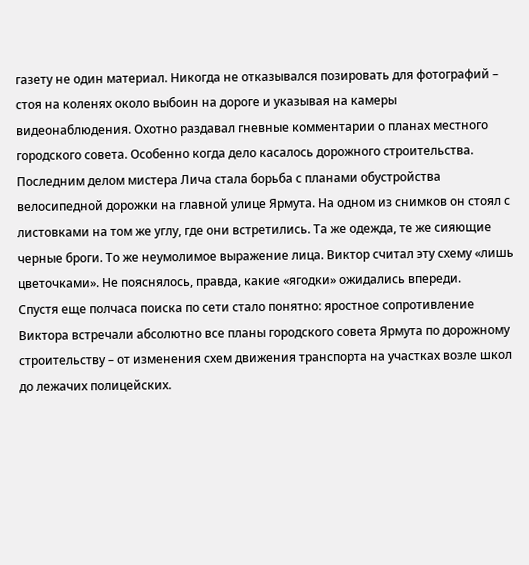газету не один материал. Никогда не отказывался позировать для фотографий – стоя на коленях около выбоин на дороге и указывая на камеры видеонаблюдения. Охотно раздавал гневные комментарии о планах местного городского совета. Особенно когда дело касалось дорожного строительства.
Последним делом мистера Лича стала борьба с планами обустройства велосипедной дорожки на главной улице Ярмута. На одном из снимков он стоял с листовками на том же углу, где они встретились. Та же одежда, те же сияющие черные броги. То же неумолимое выражение лица. Виктор считал эту схему «лишь цветочками». Не пояснялось, правда, какие «ягодки» ожидались впереди.
Спустя еще полчаса поиска по сети стало понятно: яростное сопротивление Виктора встречали абсолютно все планы городского совета Ярмута по дорожному строительству – от изменения схем движения транспорта на участках возле школ до лежачих полицейских.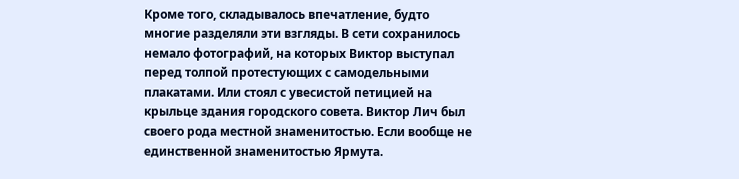Кроме того, складывалось впечатление, будто многие разделяли эти взгляды. В сети сохранилось немало фотографий, на которых Виктор выступал перед толпой протестующих с самодельными плакатами. Или стоял с увесистой петицией на крыльце здания городского совета. Виктор Лич был своего рода местной знаменитостью. Если вообще не единственной знаменитостью Ярмута.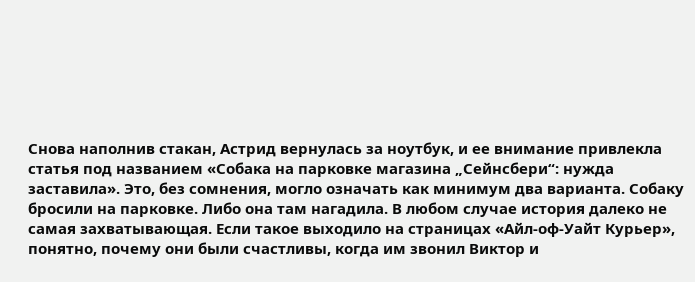Снова наполнив стакан, Астрид вернулась за ноутбук, и ее внимание привлекла статья под названием «Собака на парковке магазина „Сейнсбери“: нужда заставила». Это, без сомнения, могло означать как минимум два варианта. Собаку бросили на парковке. Либо она там нагадила. В любом случае история далеко не самая захватывающая. Если такое выходило на страницах «Айл-оф-Уайт Курьер», понятно, почему они были счастливы, когда им звонил Виктор и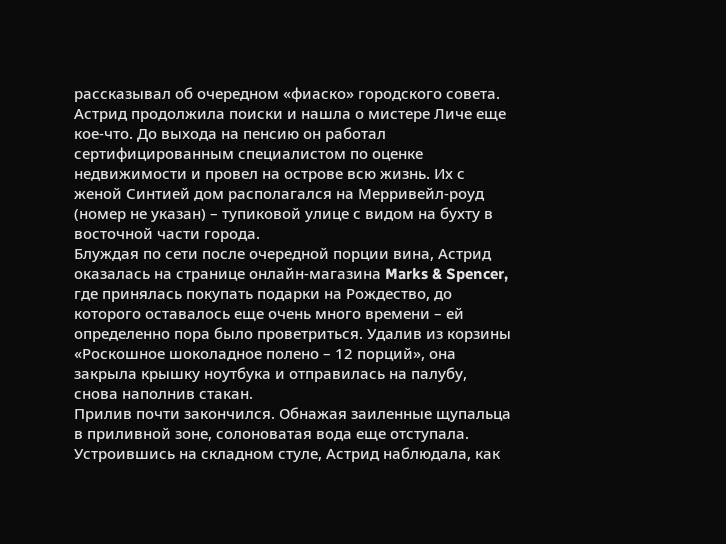рассказывал об очередном «фиаско» городского совета.
Астрид продолжила поиски и нашла о мистере Личе еще кое-что. До выхода на пенсию он работал сертифицированным специалистом по оценке недвижимости и провел на острове всю жизнь. Их с женой Синтией дом располагался на Мерривейл-роуд (номер не указан) – тупиковой улице с видом на бухту в восточной части города.
Блуждая по сети после очередной порции вина, Астрид оказалась на странице онлайн-магазина Marks & Spencer, где принялась покупать подарки на Рождество, до которого оставалось еще очень много времени – ей определенно пора было проветриться. Удалив из корзины «Роскошное шоколадное полено – 12 порций», она закрыла крышку ноутбука и отправилась на палубу, снова наполнив стакан.
Прилив почти закончился. Обнажая заиленные щупальца в приливной зоне, солоноватая вода еще отступала. Устроившись на складном стуле, Астрид наблюдала, как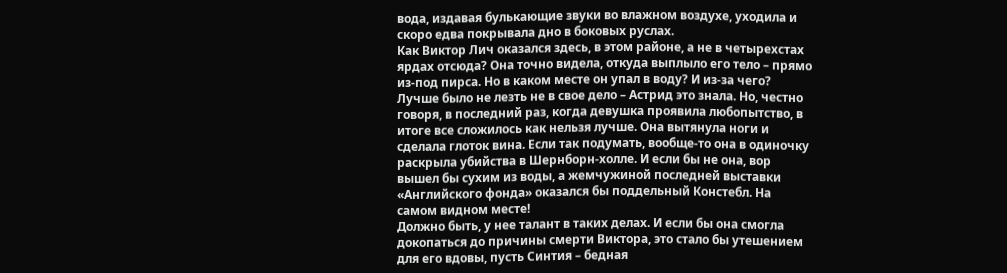вода, издавая булькающие звуки во влажном воздухе, уходила и скоро едва покрывала дно в боковых руслах.
Как Виктор Лич оказался здесь, в этом районе, а не в четырехстах ярдах отсюда? Она точно видела, откуда выплыло его тело – прямо из-под пирса. Но в каком месте он упал в воду? И из-за чего? Лучше было не лезть не в свое дело – Астрид это знала. Но, честно говоря, в последний раз, когда девушка проявила любопытство, в итоге все сложилось как нельзя лучше. Она вытянула ноги и сделала глоток вина. Если так подумать, вообще-то она в одиночку раскрыла убийства в Шернборн-холле. И если бы не она, вор вышел бы сухим из воды, а жемчужиной последней выставки «Английского фонда» оказался бы поддельный Констебл. На самом видном месте!
Должно быть, у нее талант в таких делах. И если бы она смогла докопаться до причины смерти Виктора, это стало бы утешением для его вдовы, пусть Синтия – бедная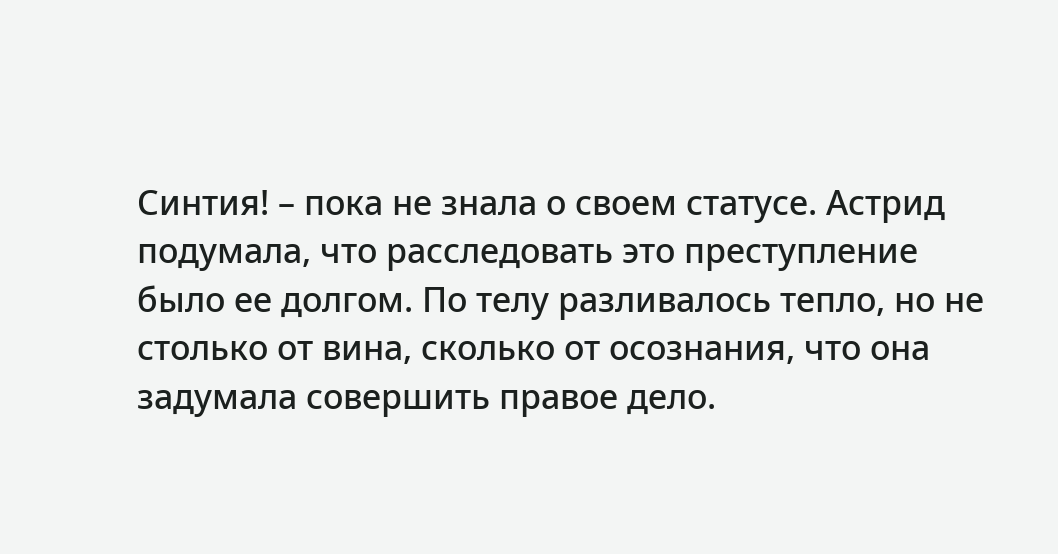Синтия! – пока не знала о своем статусе. Астрид подумала, что расследовать это преступление было ее долгом. По телу разливалось тепло, но не столько от вина, сколько от осознания, что она задумала совершить правое дело.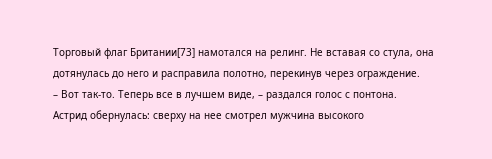Торговый флаг Британии[73] намотался на релинг. Не вставая со стула, она дотянулась до него и расправила полотно, перекинув через ограждение.
– Вот так-то. Теперь все в лучшем виде, – раздался голос с понтона.
Астрид обернулась: сверху на нее смотрел мужчина высокого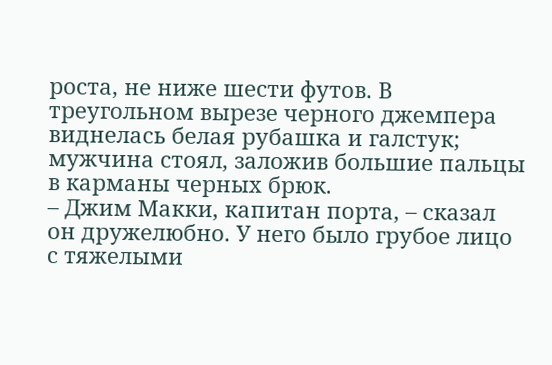роста, не ниже шести футов. В треугольном вырезе черного джемпера виднелась белая рубашка и галстук; мужчина стоял, заложив большие пальцы в карманы черных брюк.
– Джим Макки, капитан порта, – сказал он дружелюбно. У него было грубое лицо с тяжелыми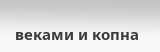веками и копна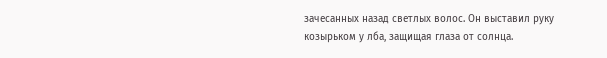зачесанных назад светлых волос. Он выставил руку козырьком у лба, защищая глаза от солнца.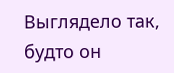Выглядело так, будто он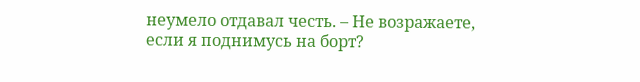неумело отдавал честь. – Не возражаете, если я поднимусь на борт?